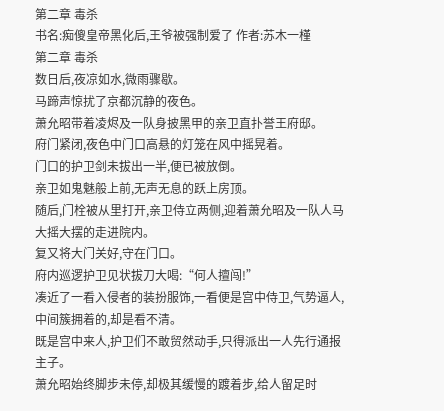第二章 毒杀
书名:痴傻皇帝黑化后,王爷被强制爱了 作者:苏木一槿
第二章 毒杀
数日后,夜凉如水,微雨骤歇。
马蹄声惊扰了京都沉静的夜色。
萧允昭带着凌烬及一队身披黑甲的亲卫直扑誉王府邸。
府门紧闭,夜色中门口高悬的灯笼在风中摇晃着。
门口的护卫剑未拔出一半,便已被放倒。
亲卫如鬼魅般上前,无声无息的跃上房顶。
随后,门栓被从里打开,亲卫侍立两侧,迎着萧允昭及一队人马大摇大摆的走进院内。
复又将大门关好,守在门口。
府内巡逻护卫见状拔刀大喝:“何人擅闯!”
凑近了一看入侵者的装扮服饰,一看便是宫中侍卫,气势逼人,中间簇拥着的,却是看不清。
既是宫中来人,护卫们不敢贸然动手,只得派出一人先行通报主子。
萧允昭始终脚步未停,却极其缓慢的踱着步,给人留足时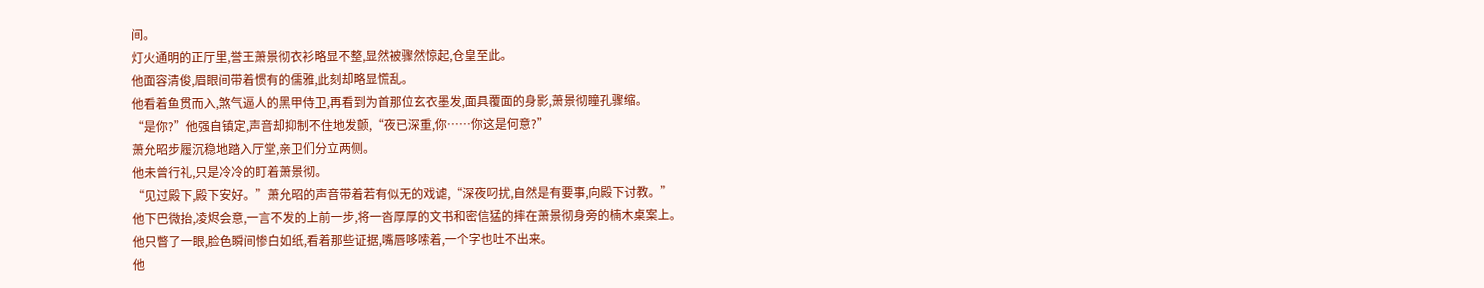间。
灯火通明的正厅里,誉王萧景彻衣衫略显不整,显然被骤然惊起,仓皇至此。
他面容清俊,眉眼间带着惯有的儒雅,此刻却略显慌乱。
他看着鱼贯而入,煞气逼人的黑甲侍卫,再看到为首那位玄衣墨发,面具覆面的身影,萧景彻瞳孔骤缩。
“是你?”他强自镇定,声音却抑制不住地发颤,“夜已深重,你……你这是何意?”
萧允昭步履沉稳地踏入厅堂,亲卫们分立两侧。
他未曾行礼,只是冷冷的盯着萧景彻。
“见过殿下,殿下安好。”萧允昭的声音带着若有似无的戏谑,“深夜叼扰,自然是有要事,向殿下讨教。”
他下巴微抬,凌烬会意,一言不发的上前一步,将一沓厚厚的文书和密信猛的摔在萧景彻身旁的楠木桌案上。
他只瞥了一眼,脸色瞬间惨白如纸,看着那些证据,嘴唇哆嗦着,一个字也吐不出来。
他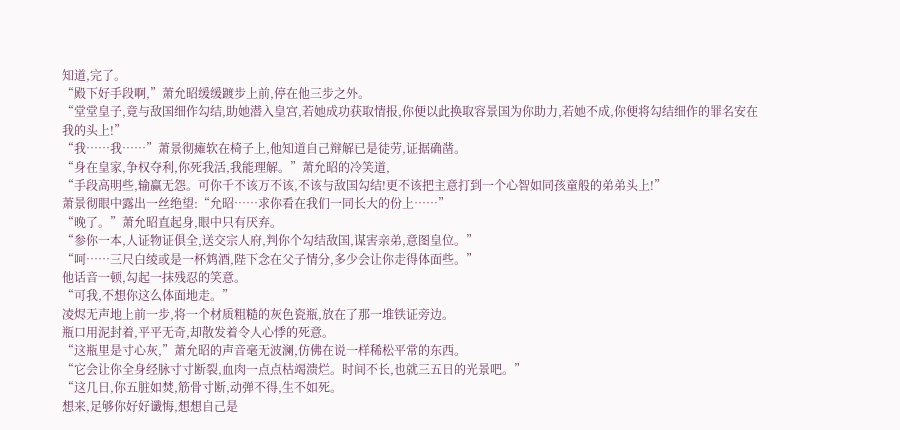知道,完了。
“殿下好手段啊,”萧允昭缓缓踱步上前,停在他三步之外。
“堂堂皇子,竟与敌国细作勾结,助她潜入皇宫,若她成功获取情报,你便以此换取容景国为你助力,若她不成,你便将勾结细作的罪名安在我的头上!”
“我……我……”萧景彻瘫软在椅子上,他知道自己辩解已是徒劳,证据确凿。
“身在皇家,争权夺利,你死我活,我能理解。”萧允昭的冷笑道,
“手段高明些,输赢无怨。可你千不该万不该,不该与敌国勾结!更不该把主意打到一个心智如同孩童般的弟弟头上!”
萧景彻眼中露出一丝绝望:“允昭……求你看在我们一同长大的份上……”
“晚了。”萧允昭直起身,眼中只有厌弃。
“参你一本,人证物证俱全,送交宗人府,判你个勾结敌国,谋害亲弟,意图皇位。”
“呵……三尺白绫或是一杯鸩酒,陛下念在父子情分,多少会让你走得体面些。”
他话音一顿,勾起一抹残忍的笑意。
“可我,不想你这么体面地走。”
凌烬无声地上前一步,将一个材质粗糙的灰色瓷瓶,放在了那一堆铁证旁边。
瓶口用泥封着,平平无奇,却散发着令人心悸的死意。
“这瓶里是寸心灰,”萧允昭的声音毫无波澜,仿佛在说一样稀松平常的东西。
“它会让你全身经脉寸寸断裂,血肉一点点枯竭溃烂。时间不长,也就三五日的光景吧。”
“这几日,你五脏如焚,筋骨寸断,动弹不得,生不如死。
想来,足够你好好谶悔,想想自己是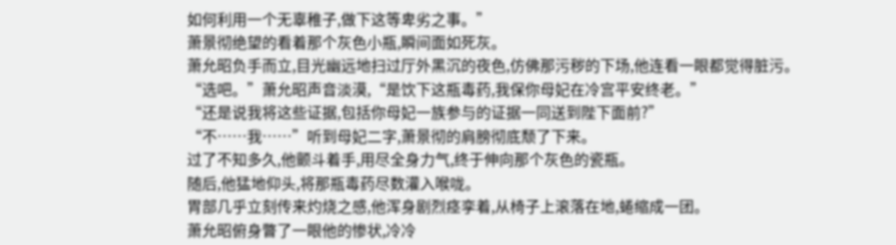如何利用一个无辜稚子,做下这等卑劣之事。”
萧景彻绝望的看着那个灰色小瓶,瞬间面如死灰。
萧允昭负手而立,目光幽远地扫过厅外黑沉的夜色,仿佛那污秽的下场,他连看一眼都觉得脏污。
“选吧。”萧允昭声音淡漠,“是饮下这瓶毒药,我保你母妃在冷宫平安终老。”
“还是说我将这些证据,包括你母妃一族参与的证据一同送到陛下面前?”
“不……我……”听到母妃二字,萧景彻的肩膀彻底颓了下来。
过了不知多久,他颤斗着手,用尽全身力气,终于伸向那个灰色的瓷瓶。
随后,他猛地仰头,将那瓶毒药尽数灌入喉咙。
胃部几乎立刻传来灼烧之感,他浑身剧烈痉孪着,从椅子上滚落在地,蜷缩成一团。
萧允昭俯身瞥了一眼他的惨状,冷冷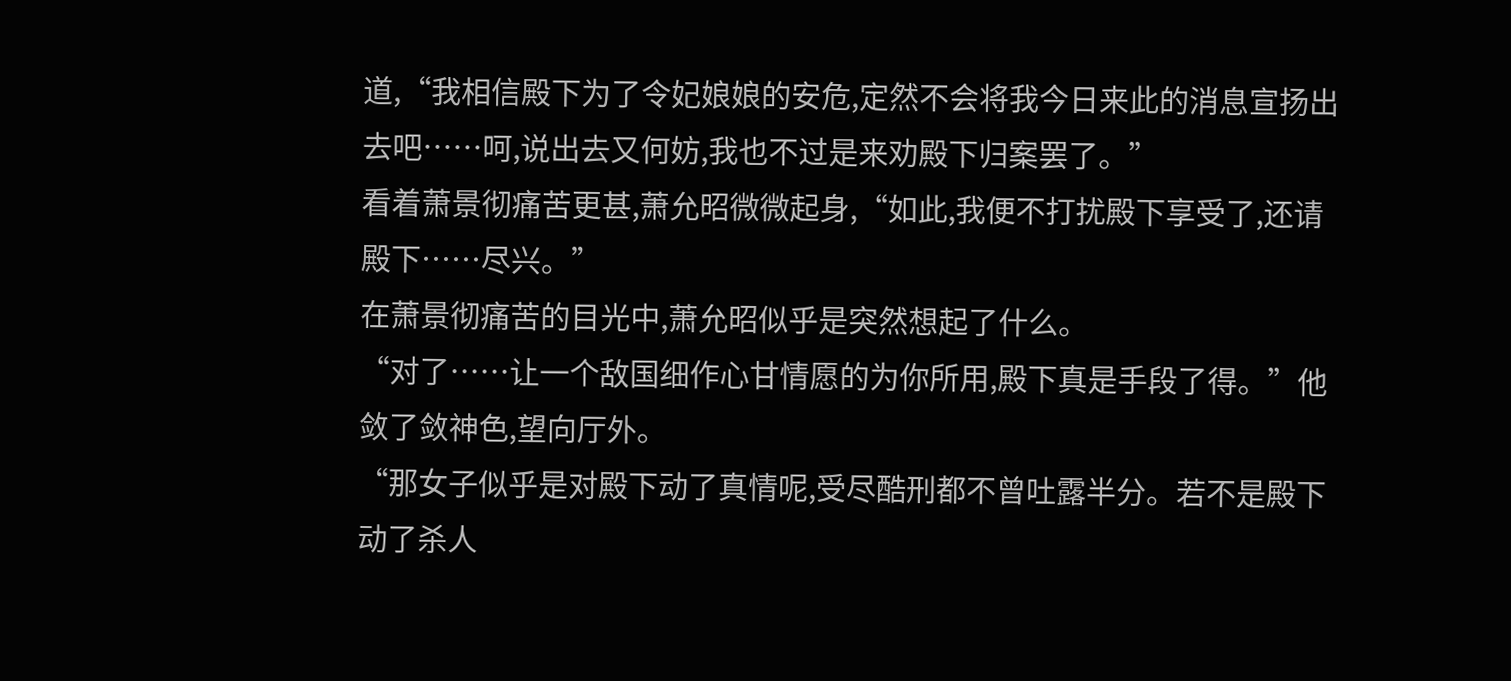道,“我相信殿下为了令妃娘娘的安危,定然不会将我今日来此的消息宣扬出去吧……呵,说出去又何妨,我也不过是来劝殿下归案罢了。”
看着萧景彻痛苦更甚,萧允昭微微起身,“如此,我便不打扰殿下享受了,还请殿下……尽兴。”
在萧景彻痛苦的目光中,萧允昭似乎是突然想起了什么。
“对了……让一个敌国细作心甘情愿的为你所用,殿下真是手段了得。”他敛了敛神色,望向厅外。
“那女子似乎是对殿下动了真情呢,受尽酷刑都不曾吐露半分。若不是殿下动了杀人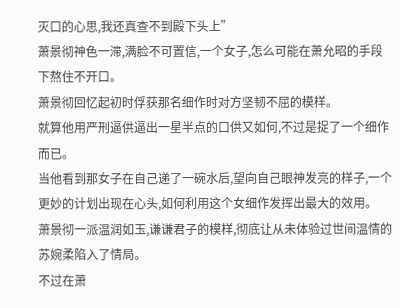灭口的心思,我还真查不到殿下头上”
萧景彻神色一滞,满脸不可置信,一个女子,怎么可能在萧允昭的手段下熬住不开口。
萧景彻回忆起初时俘获那名细作时对方坚韧不屈的模样。
就算他用严刑逼供逼出一星半点的口供又如何,不过是捉了一个细作而已。
当他看到那女子在自己递了一碗水后,望向自己眼神发亮的样子,一个更妙的计划出现在心头,如何利用这个女细作发挥出最大的效用。
萧景彻一派温润如玉,谦谦君子的模样,彻底让从未体验过世间温情的苏婉柔陷入了情局。
不过在萧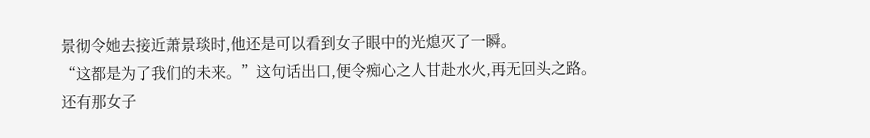景彻令她去接近萧景琰时,他还是可以看到女子眼中的光熄灭了一瞬。
“这都是为了我们的未来。”这句话出口,便令痴心之人甘赴水火,再无回头之路。
还有那女子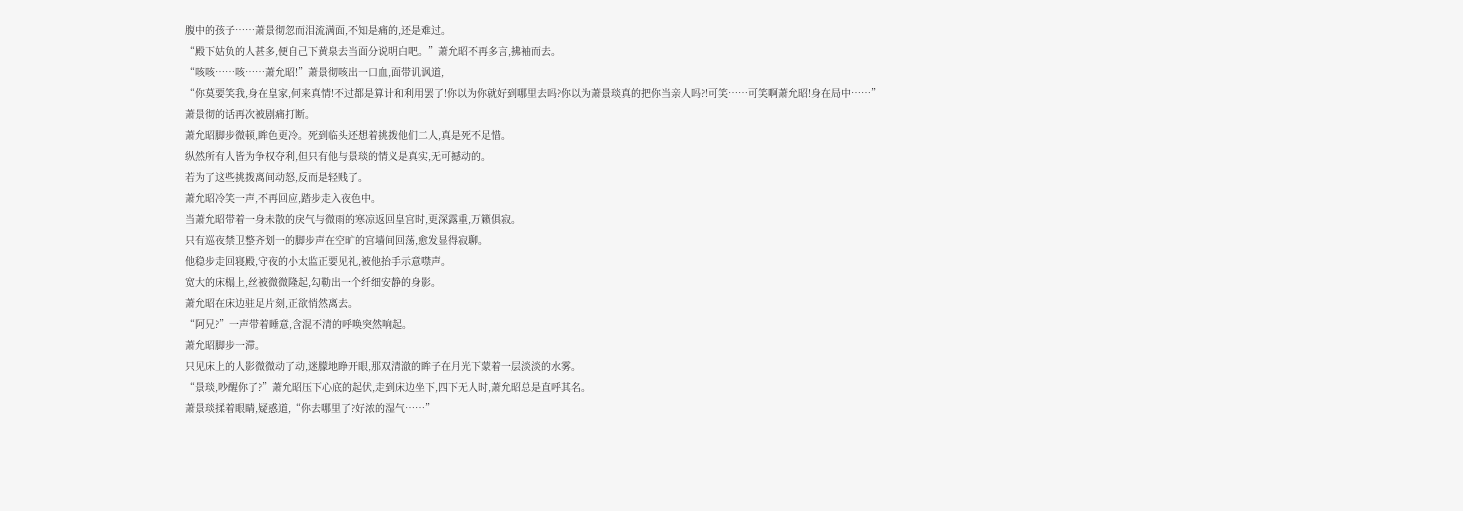腹中的孩子……萧景彻忽而泪流满面,不知是痛的,还是难过。
“殿下姑负的人甚多,便自己下黄泉去当面分说明白吧。”萧允昭不再多言,拂袖而去。
“咳咳……咳……萧允昭!”萧景彻咳出一口血,面带讥讽道,
“你莫要笑我,身在皇家,何来真情!不过都是算计和利用罢了!你以为你就好到哪里去吗?你以为萧景琰真的把你当亲人吗?!可笑……可笑啊萧允昭!身在局中……”
萧景彻的话再次被剧痛打断。
萧允昭脚步微顿,眸色更冷。死到临头还想着挑拨他们二人,真是死不足惜。
纵然所有人皆为争权夺利,但只有他与景琰的情义是真实,无可撼动的。
若为了这些挑拨离间动怒,反而是轻贱了。
萧允昭冷笑一声,不再回应,踏步走入夜色中。
当萧允昭带着一身未散的戾气与微雨的寒凉返回皇宫时,更深露重,万籁俱寂。
只有巡夜禁卫整齐划一的脚步声在空旷的宫墙间回荡,愈发显得寂聊。
他稳步走回寝殿,守夜的小太监正要见礼,被他抬手示意噤声。
宽大的床榻上,丝被微微隆起,勾勒出一个纤细安静的身影。
萧允昭在床边驻足片刻,正欲悄然离去。
“阿兄?”一声带着睡意,含混不清的呼唤突然响起。
萧允昭脚步一滞。
只见床上的人影微微动了动,迷朦地睁开眼,那双清澈的眸子在月光下蒙着一层淡淡的水雾。
“景琰,吵醒你了?”萧允昭压下心底的起伏,走到床边坐下,四下无人时,萧允昭总是直呼其名。
萧景琰揉着眼睛,疑惑道,“你去哪里了?好浓的湿气……”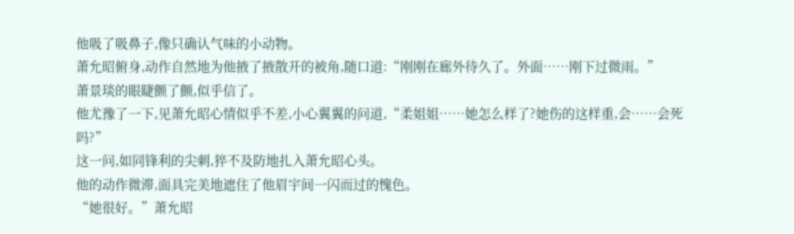他吸了吸鼻子,像只确认气味的小动物。
萧允昭俯身,动作自然地为他掖了掖散开的被角,随口道:“刚刚在廊外待久了。外面……刚下过微雨。”
萧景琰的眼睫颤了颤,似乎信了。
他尤豫了一下,见萧允昭心情似乎不差,小心翼翼的问道,“柔姐姐……她怎么样了?她伤的这样重,会……会死吗?”
这一问,如同锋利的尖刺,猝不及防地扎入萧允昭心头。
他的动作微滞,面具完美地遮住了他眉宇间一闪而过的愧色。
“她很好。”萧允昭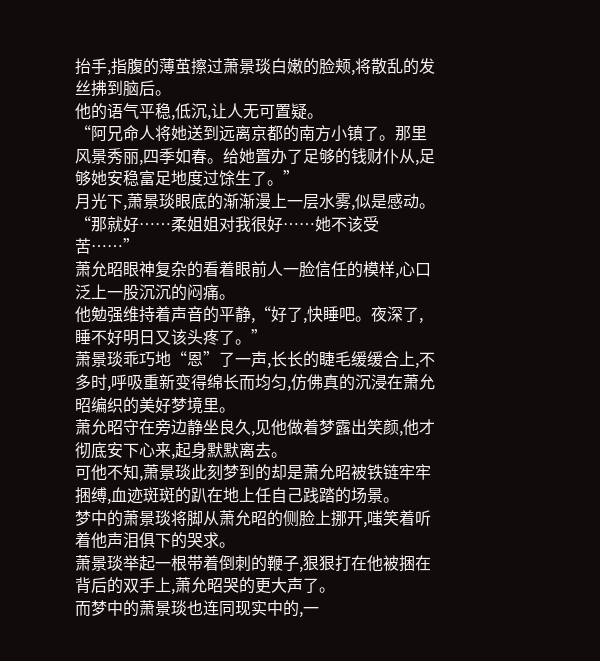抬手,指腹的薄茧擦过萧景琰白嫩的脸颊,将散乱的发丝拂到脑后。
他的语气平稳,低沉,让人无可置疑。
“阿兄命人将她送到远离京都的南方小镇了。那里风景秀丽,四季如春。给她置办了足够的钱财仆从,足够她安稳富足地度过馀生了。”
月光下,萧景琰眼底的渐渐漫上一层水雾,似是感动。
“那就好……柔姐姐对我很好……她不该受苦……”
萧允昭眼神复杂的看着眼前人一脸信任的模样,心口泛上一股沉沉的闷痛。
他勉强维持着声音的平静,“好了,快睡吧。夜深了,睡不好明日又该头疼了。”
萧景琰乖巧地“恩”了一声,长长的睫毛缓缓合上,不多时,呼吸重新变得绵长而均匀,仿佛真的沉浸在萧允昭编织的美好梦境里。
萧允昭守在旁边静坐良久,见他做着梦露出笑颜,他才彻底安下心来,起身默默离去。
可他不知,萧景琰此刻梦到的却是萧允昭被铁链牢牢捆缚,血迹斑斑的趴在地上任自己践踏的场景。
梦中的萧景琰将脚从萧允昭的侧脸上挪开,嗤笑着听着他声泪俱下的哭求。
萧景琰举起一根带着倒刺的鞭子,狠狠打在他被捆在背后的双手上,萧允昭哭的更大声了。
而梦中的萧景琰也连同现实中的,一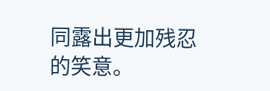同露出更加残忍的笑意。